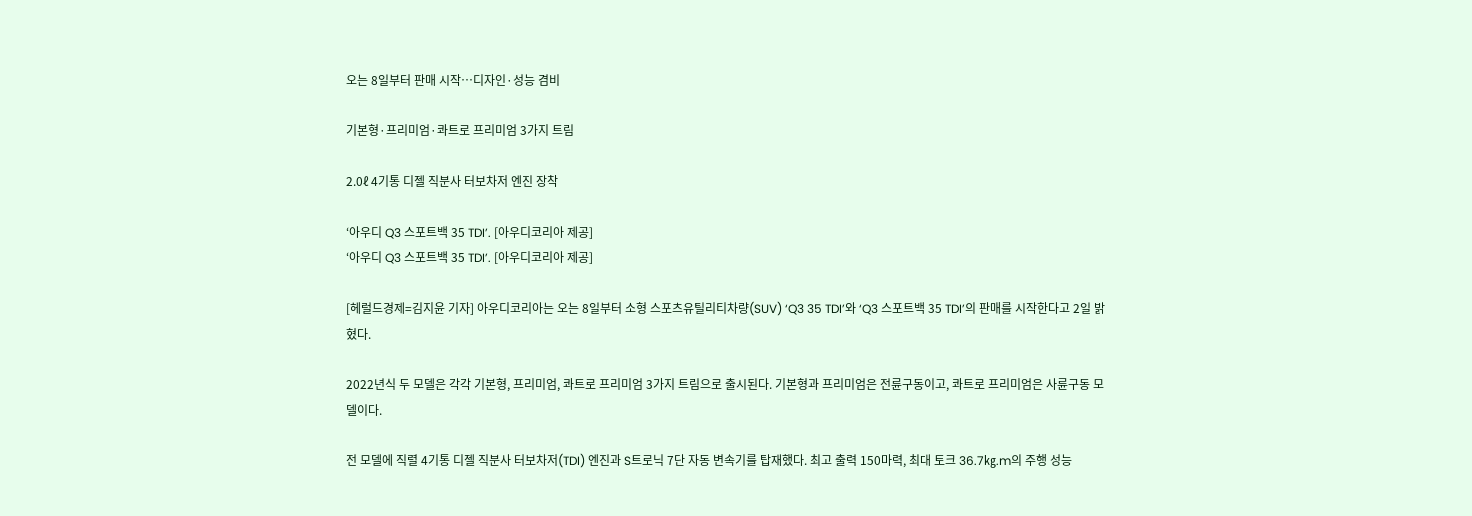오는 8일부터 판매 시작…디자인·성능 겸비

기본형·프리미엄·콰트로 프리미엄 3가지 트림

2.0ℓ 4기통 디젤 직분사 터보차저 엔진 장착

‘아우디 Q3 스포트백 35 TDI’. [아우디코리아 제공]
‘아우디 Q3 스포트백 35 TDI’. [아우디코리아 제공]

[헤럴드경제=김지윤 기자] 아우디코리아는 오는 8일부터 소형 스포츠유틸리티차량(SUV) ‘Q3 35 TDI’와 ‘Q3 스포트백 35 TDI’의 판매를 시작한다고 2일 밝혔다.

2022년식 두 모델은 각각 기본형, 프리미엄, 콰트로 프리미엄 3가지 트림으로 출시된다. 기본형과 프리미엄은 전륜구동이고, 콰트로 프리미엄은 사륜구동 모델이다.

전 모델에 직렬 4기통 디젤 직분사 터보차저(TDI) 엔진과 S트로닉 7단 자동 변속기를 탑재했다. 최고 출력 150마력, 최대 토크 36.7㎏.m의 주행 성능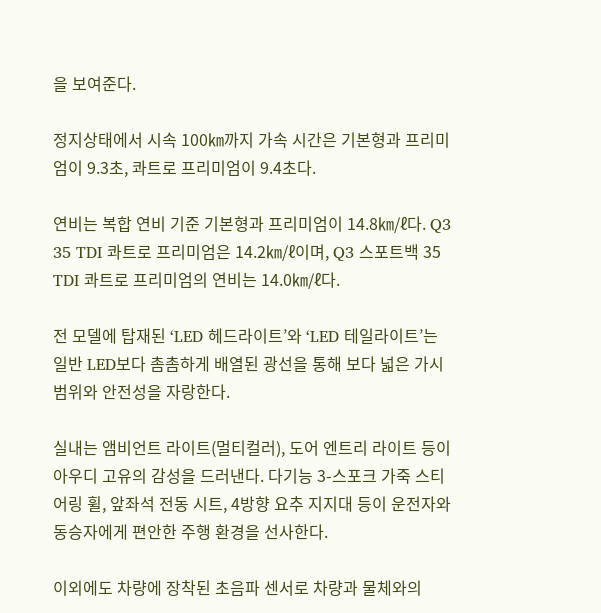을 보여준다.

정지상태에서 시속 100㎞까지 가속 시간은 기본형과 프리미엄이 9.3초, 콰트로 프리미엄이 9.4초다.

연비는 복합 연비 기준 기본형과 프리미엄이 14.8㎞/ℓ다. Q3 35 TDI 콰트로 프리미엄은 14.2㎞/ℓ이며, Q3 스포트백 35 TDI 콰트로 프리미엄의 연비는 14.0㎞/ℓ다.

전 모델에 탑재된 ‘LED 헤드라이트’와 ‘LED 테일라이트’는 일반 LED보다 촘촘하게 배열된 광선을 통해 보다 넓은 가시 범위와 안전성을 자랑한다.

실내는 앰비언트 라이트(멀티컬러), 도어 엔트리 라이트 등이 아우디 고유의 감성을 드러낸다. 다기능 3-스포크 가죽 스티어링 휠, 앞좌석 전동 시트, 4방향 요추 지지대 등이 운전자와 동승자에게 편안한 주행 환경을 선사한다.

이외에도 차량에 장착된 초음파 센서로 차량과 물체와의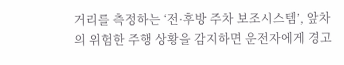거리를 측정하는 ‘전·후방 주차 보조시스템’, 앞차의 위험한 주행 상황을 감지하면 운전자에게 경고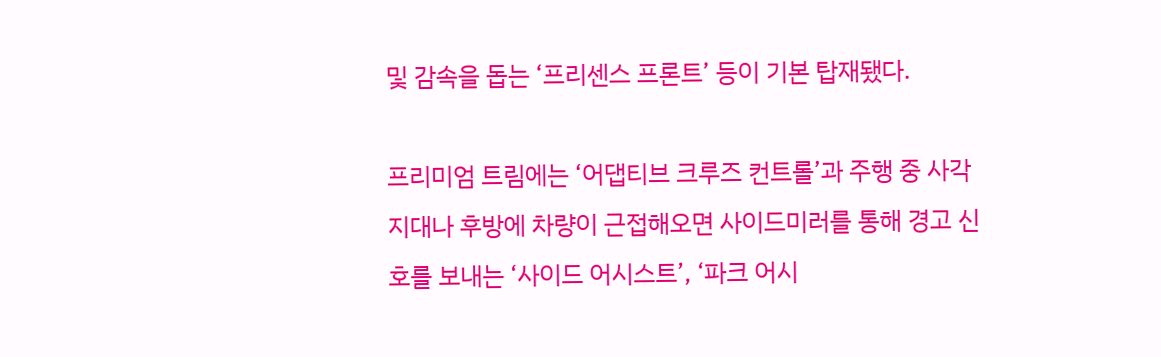및 감속을 돕는 ‘프리센스 프론트’ 등이 기본 탑재됐다.

프리미엄 트림에는 ‘어댑티브 크루즈 컨트롤’과 주행 중 사각지대나 후방에 차량이 근접해오면 사이드미러를 통해 경고 신호를 보내는 ‘사이드 어시스트’, ‘파크 어시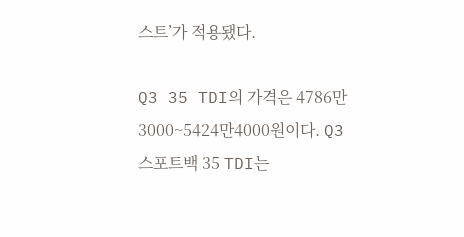스트’가 적용됐다.

Q3 35 TDI의 가격은 4786만3000~5424만4000원이다. Q3 스포트백 35 TDI는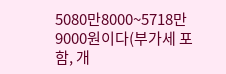5080만8000~5718만9000원이다(부가세 포함, 개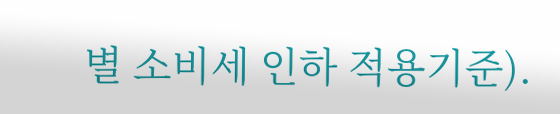별 소비세 인하 적용기준).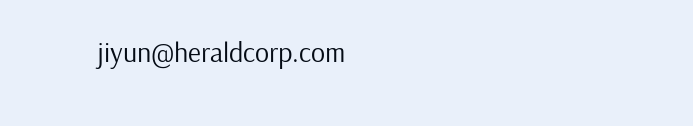jiyun@heraldcorp.com